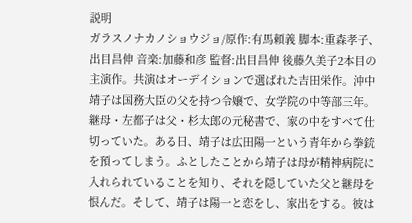説明
ガラスノナカノショウジョ/原作:有馬頼義 脚本:重森孝子、出目昌伸 音楽:加藤和彦 監督:出目昌伸 後藤久美子2本目の主演作。共演はオーデイションで選ばれた吉田栄作。沖中靖子は国務大臣の父を持つ令嬢で、女学院の中等部三年。継母・左都子は父・杉太郎の元秘書で、家の中をすべて仕切っていた。ある日、靖子は広田陽一という青年から拳銃を預ってしまう。ふとしたことから靖子は母が精神病院に入れられていることを知り、それを隠していた父と継母を恨んだ。そして、靖子は陽一と恋をし、家出をする。彼は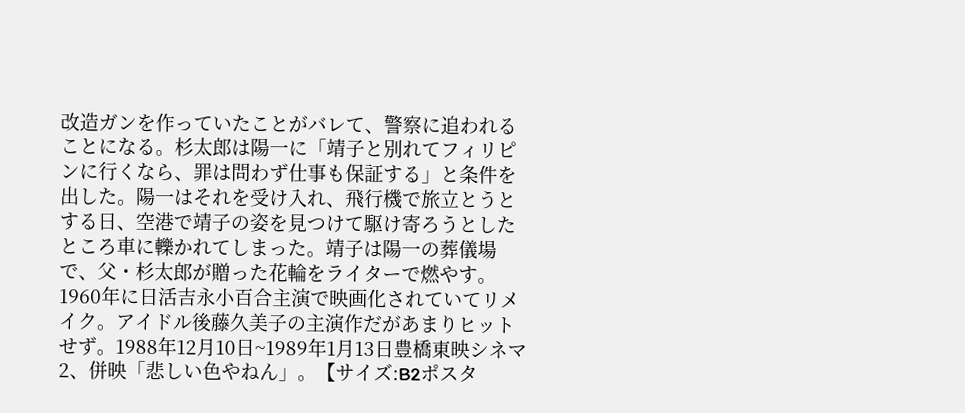改造ガンを作っていたことがバレて、警察に追われることになる。杉太郎は陽一に「靖子と別れてフィリピンに行くなら、罪は問わず仕事も保証する」と条件を出した。陽一はそれを受け入れ、飛行機で旅立とうとする日、空港で靖子の姿を見つけて駆け寄ろうとしたところ車に轢かれてしまった。靖子は陽一の葬儀場で、父・杉太郎が贈った花輪をライターで燃やす。1960年に日活吉永小百合主演で映画化されていてリメイク。アイドル後藤久美子の主演作だがあまりヒットせず。1988年12月10日~1989年1月13日豊橋東映シネマ2、併映「悲しい色やねん」。【サイズ:B2ポスタ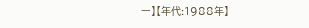ー】【年代:1988年】